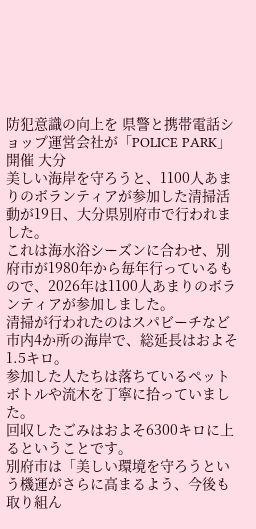防犯意識の向上を 県警と携帯電話ショップ運営会社が「POLICE PARK」開催 大分
美しい海岸を守ろうと、1100人あまりのボランティアが参加した清掃活動が19日、大分県別府市で行われました。
これは海水浴シーズンに合わせ、別府市が1980年から毎年行っているもので、2026年は1100人あまりのボランティアが参加しました。
清掃が行われたのはスパビーチなど市内4か所の海岸で、総延長はおよそ1.5キロ。
参加した人たちは落ちているペットボトルや流木を丁寧に拾っていました。
回収したごみはおよそ6300キロに上るということです。
別府市は「美しい環境を守ろうという機運がさらに高まるよう、今後も取り組ん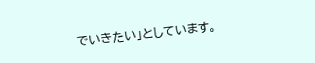でいきたい」としています。